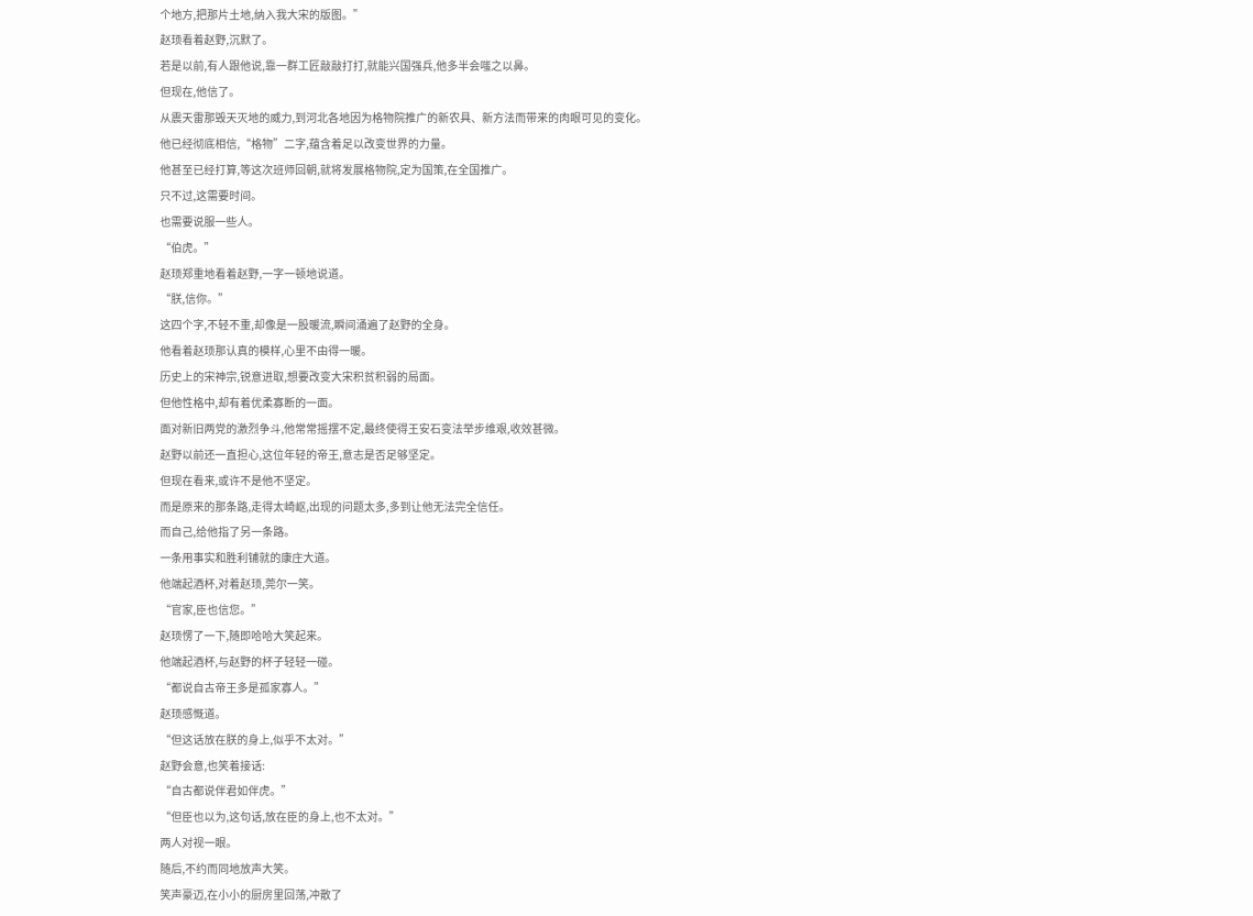个地方,把那片土地,纳入我大宋的版图。”
赵顼看着赵野,沉默了。
若是以前,有人跟他说,靠一群工匠敲敲打打,就能兴国强兵,他多半会嗤之以鼻。
但现在,他信了。
从震天雷那毁天灭地的威力,到河北各地因为格物院推广的新农具、新方法而带来的肉眼可见的变化。
他已经彻底相信,“格物”二字,蕴含着足以改变世界的力量。
他甚至已经打算,等这次班师回朝,就将发展格物院,定为国策,在全国推广。
只不过,这需要时间。
也需要说服一些人。
“伯虎。”
赵顼郑重地看着赵野,一字一顿地说道。
“朕,信你。”
这四个字,不轻不重,却像是一股暖流,瞬间涌遍了赵野的全身。
他看着赵顼那认真的模样,心里不由得一暖。
历史上的宋神宗,锐意进取,想要改变大宋积贫积弱的局面。
但他性格中,却有着优柔寡断的一面。
面对新旧两党的激烈争斗,他常常摇摆不定,最终使得王安石变法举步维艰,收效甚微。
赵野以前还一直担心,这位年轻的帝王,意志是否足够坚定。
但现在看来,或许不是他不坚定。
而是原来的那条路,走得太崎岖,出现的问题太多,多到让他无法完全信任。
而自己,给他指了另一条路。
一条用事实和胜利铺就的康庄大道。
他端起酒杯,对着赵顼,莞尔一笑。
“官家,臣也信您。”
赵顼愣了一下,随即哈哈大笑起来。
他端起酒杯,与赵野的杯子轻轻一碰。
“都说自古帝王多是孤家寡人。”
赵顼感慨道。
“但这话放在朕的身上,似乎不太对。”
赵野会意,也笑着接话:
“自古都说伴君如伴虎。”
“但臣也以为,这句话,放在臣的身上,也不太对。”
两人对视一眼。
随后,不约而同地放声大笑。
笑声豪迈,在小小的厨房里回荡,冲散了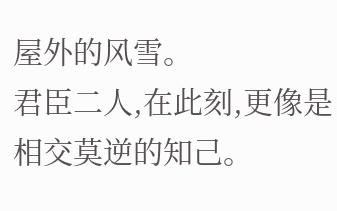屋外的风雪。
君臣二人,在此刻,更像是相交莫逆的知己。